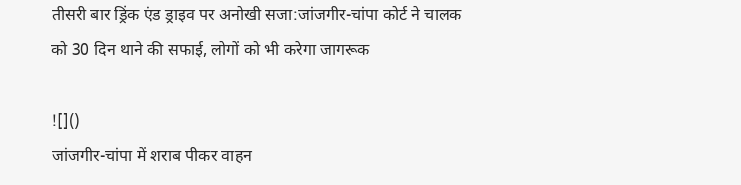तीसरी बार ड्रिंक एंड ड्राइव पर अनोखी सजा:जांजगीर-चांपा कोर्ट ने चालक को 30 दिन थाने की सफाई, लोगों को भी करेगा जागरूक

![]()
जांजगीर-चांपा में शराब पीकर वाहन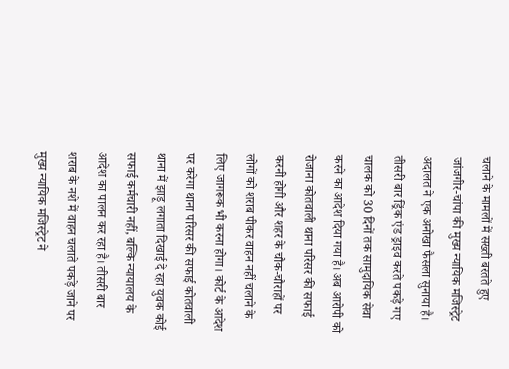चलाने के मामलों में सख्ती बरतते हुए जांजगीर-चांपा की मुख्य न्यायिक मजिस्ट्रेट अदालत ने एक अनोखा फैसला सुनाया है। तीसरी बार ड्रिंक एंड ड्राइव करते पकड़े गए चालक को 30 दिनों तक सामुदायिक सेवा करने का आदेश दिया गया है। अब आरोपी को रोजाना कोतवाली थाना परिसर की सफाई करनी होगी और शहर के चौक-चौराहों पर लोगों को शराब पीकर वाहन नहीं चलाने के लिए जागरूक भी करना होगा। कोर्ट के आदेश पर करेगा थाना परिसर की सफाई कोतवाली थाना में झाड़ू लगाता दिखाई दे रहा युवक कोई सफाई कर्मचारी नहीं, बल्कि न्यायालय के आदेश का पालन कर रहा है। तीसरी बार शराब के नशे में वाहन चलाते पकड़े जाने पर मुख्य न्यायिक मजिस्ट्रेट ने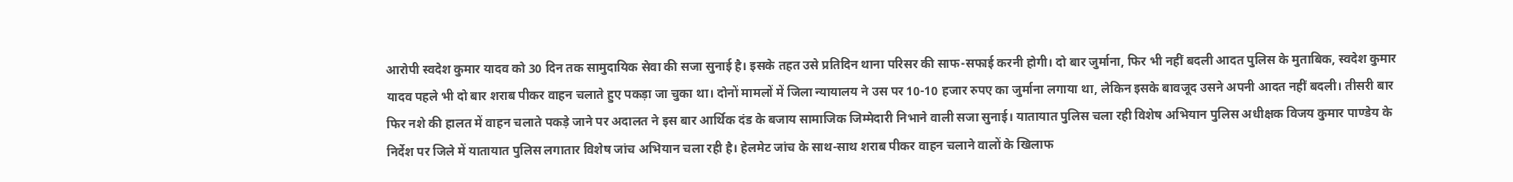आरोपी स्वदेश कुमार यादव को 30 दिन तक सामुदायिक सेवा की सजा सुनाई है। इसके तहत उसे प्रतिदिन थाना परिसर की साफ-सफाई करनी होगी। दो बार जुर्माना, फिर भी नहीं बदली आदत पुलिस के मुताबिक, स्वदेश कुमार यादव पहले भी दो बार शराब पीकर वाहन चलाते हुए पकड़ा जा चुका था। दोनों मामलों में जिला न्यायालय ने उस पर 10-10 हजार रुपए का जुर्माना लगाया था, लेकिन इसके बावजूद उसने अपनी आदत नहीं बदली। तीसरी बार फिर नशे की हालत में वाहन चलाते पकड़े जाने पर अदालत ने इस बार आर्थिक दंड के बजाय सामाजिक जिम्मेदारी निभाने वाली सजा सुनाई। यातायात पुलिस चला रही विशेष अभियान पुलिस अधीक्षक विजय कुमार पाण्डेय के निर्देश पर जिले में यातायात पुलिस लगातार विशेष जांच अभियान चला रही है। हेलमेट जांच के साथ-साथ शराब पीकर वाहन चलाने वालों के खिलाफ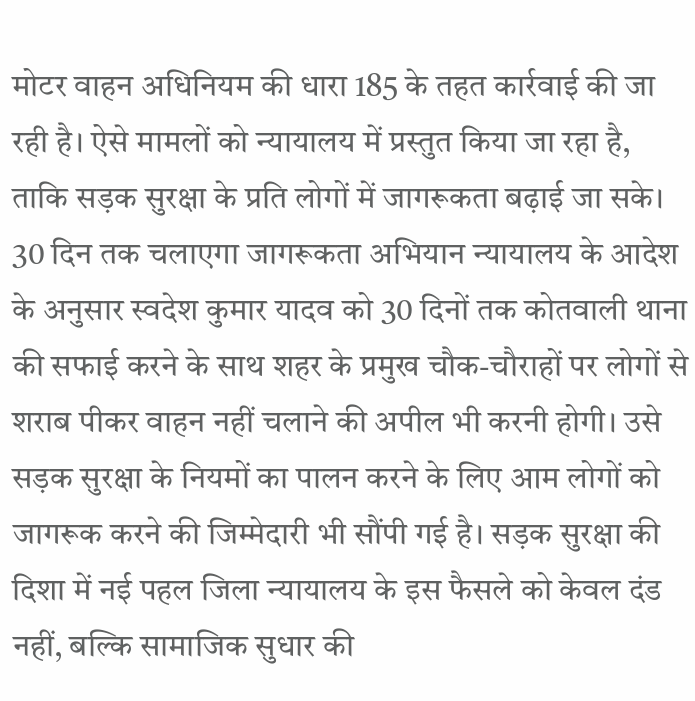मोटर वाहन अधिनियम की धारा 185 के तहत कार्रवाई की जा रही है। ऐसे मामलों को न्यायालय में प्रस्तुत किया जा रहा है, ताकि सड़क सुरक्षा के प्रति लोगों में जागरूकता बढ़ाई जा सके। 30 दिन तक चलाएगा जागरूकता अभियान न्यायालय के आदेश के अनुसार स्वदेश कुमार यादव को 30 दिनों तक कोतवाली थाना की सफाई करने के साथ शहर के प्रमुख चौक-चौराहों पर लोगों से शराब पीकर वाहन नहीं चलाने की अपील भी करनी होगी। उसे सड़क सुरक्षा के नियमों का पालन करने के लिए आम लोगों को जागरूक करने की जिम्मेदारी भी सौंपी गई है। सड़क सुरक्षा की दिशा में नई पहल जिला न्यायालय के इस फैसले को केवल दंड नहीं, बल्कि सामाजिक सुधार की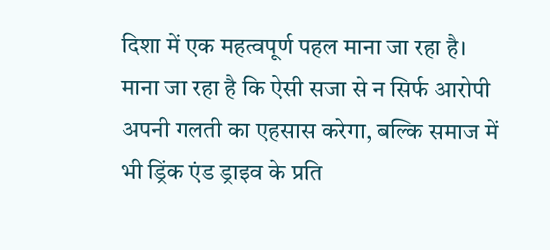दिशा में एक महत्वपूर्ण पहल माना जा रहा है। माना जा रहा है कि ऐसी सजा से न सिर्फ आरोपी अपनी गलती का एहसास करेगा, बल्कि समाज में भी ड्रिंक एंड ड्राइव के प्रति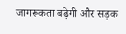जागरूकता बढ़ेगी और सड़क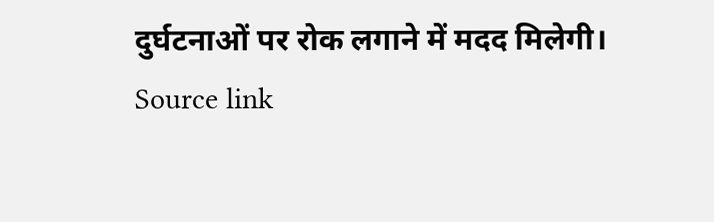दुर्घटनाओं पर रोक लगाने में मदद मिलेगी।
Source link